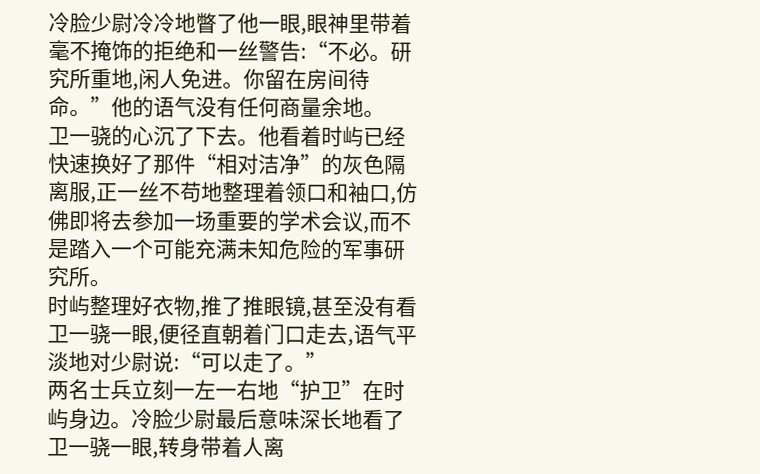冷脸少尉冷冷地瞥了他一眼,眼神里带着毫不掩饰的拒绝和一丝警告:“不必。研究所重地,闲人免进。你留在房间待命。”他的语气没有任何商量余地。
卫一骁的心沉了下去。他看着时屿已经快速换好了那件“相对洁净”的灰色隔离服,正一丝不苟地整理着领口和袖口,仿佛即将去参加一场重要的学术会议,而不是踏入一个可能充满未知危险的军事研究所。
时屿整理好衣物,推了推眼镜,甚至没有看卫一骁一眼,便径直朝着门口走去,语气平淡地对少尉说:“可以走了。”
两名士兵立刻一左一右地“护卫”在时屿身边。冷脸少尉最后意味深长地看了卫一骁一眼,转身带着人离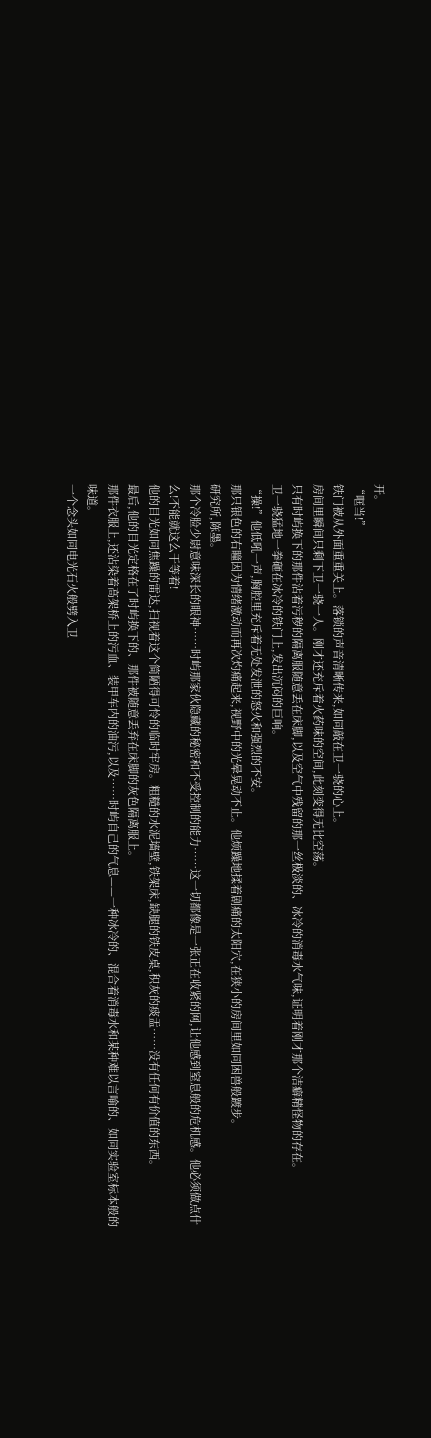开。
“哐当!”
铁门被从外面重重关上。落锁的声音清晰传来,如同敲在卫一骁的心上。
房间里瞬间只剩下卫一骁一人。刚才还充斥着火药味的空间,此刻变得无比空荡。
只有时屿换下的那件沾着污秽的隔离服随意丢在床脚,以及空气中残留的那一丝极淡的、冰冷的消毒水气味,证明着刚才那个洁癖精怪物的存在。
卫一骁猛地一拳砸在冰冷的铁门上,发出沉闷的巨响。
“操!”他低吼一声,胸腔里充斥着无处发泄的怒火和强烈的不安。
那只银色的右瞳因为情绪激动而再次灼痛起来,视野中的光晕晃动不止。他烦躁地揉着剧痛的太阳穴,在狭小的房间里如同困兽般踱步。
研究所,陈墨。
那个冷脸少尉意味深长的眼神……时屿那家伙隐藏的秘密和不受控制的能力……这一切都像是一张正在收紧的网,让他感到窒息般的危机感。他必须做点什么!不能就这么干等着!
他的目光如同焦躁的雷达,扫视着这个简陋得可怜的临时牢房。粗糙的水泥墙壁,铁架床,缺腿的铁皮桌,积灰的痰盂……没有任何有价值的东西。
最后,他的目光定格在了时屿换下的、那件被随意丢弃在床脚的灰色隔离服上。
那件衣服上,还沾染着高架桥上的污血、装甲车内的油污,以及……时屿自己的气息——一种冰冷的、混合着消毒水和某种难以言喻的、如同实验室标本般的味道。
一个念头如同电光石火般劈入卫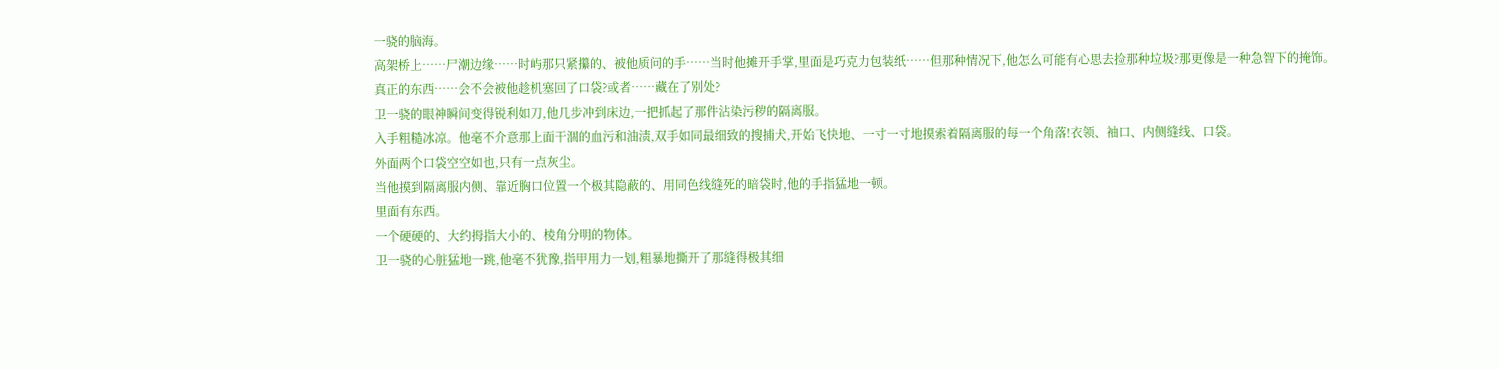一骁的脑海。
高架桥上……尸潮边缘……时屿那只紧攥的、被他质问的手……当时他摊开手掌,里面是巧克力包装纸……但那种情况下,他怎么可能有心思去捡那种垃圾?那更像是一种急智下的掩饰。
真正的东西……会不会被他趁机塞回了口袋?或者……藏在了别处?
卫一骁的眼神瞬间变得锐利如刀,他几步冲到床边,一把抓起了那件沾染污秽的隔离服。
入手粗糙冰凉。他毫不介意那上面干涸的血污和油渍,双手如同最细致的搜捕犬,开始飞快地、一寸一寸地摸索着隔离服的每一个角落!衣领、袖口、内侧缝线、口袋。
外面两个口袋空空如也,只有一点灰尘。
当他摸到隔离服内侧、靠近胸口位置一个极其隐蔽的、用同色线缝死的暗袋时,他的手指猛地一顿。
里面有东西。
一个硬硬的、大约拇指大小的、棱角分明的物体。
卫一骁的心脏猛地一跳,他毫不犹豫,指甲用力一划,粗暴地撕开了那缝得极其细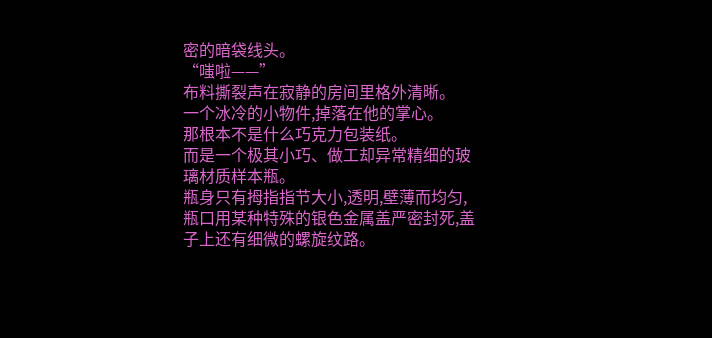密的暗袋线头。
“嗤啦——”
布料撕裂声在寂静的房间里格外清晰。
一个冰冷的小物件,掉落在他的掌心。
那根本不是什么巧克力包装纸。
而是一个极其小巧、做工却异常精细的玻璃材质样本瓶。
瓶身只有拇指指节大小,透明,壁薄而均匀,瓶口用某种特殊的银色金属盖严密封死,盖子上还有细微的螺旋纹路。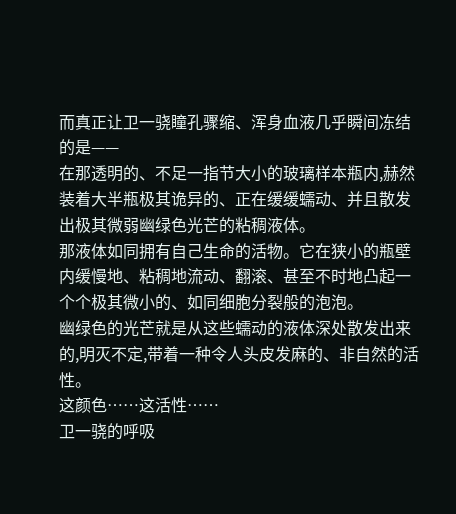而真正让卫一骁瞳孔骤缩、浑身血液几乎瞬间冻结的是——
在那透明的、不足一指节大小的玻璃样本瓶内,赫然装着大半瓶极其诡异的、正在缓缓蠕动、并且散发出极其微弱幽绿色光芒的粘稠液体。
那液体如同拥有自己生命的活物。它在狭小的瓶壁内缓慢地、粘稠地流动、翻滚、甚至不时地凸起一个个极其微小的、如同细胞分裂般的泡泡。
幽绿色的光芒就是从这些蠕动的液体深处散发出来的,明灭不定,带着一种令人头皮发麻的、非自然的活性。
这颜色……这活性……
卫一骁的呼吸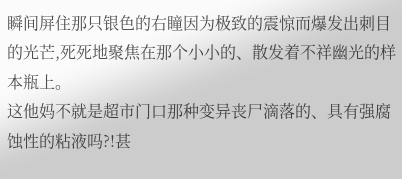瞬间屏住那只银色的右瞳因为极致的震惊而爆发出刺目的光芒,死死地聚焦在那个小小的、散发着不祥幽光的样本瓶上。
这他妈不就是超市门口那种变异丧尸滴落的、具有强腐蚀性的粘液吗?!甚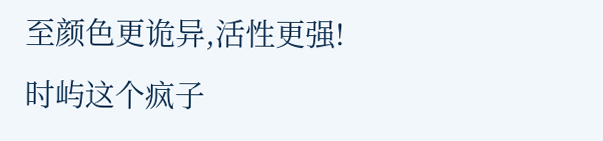至颜色更诡异,活性更强!
时屿这个疯子